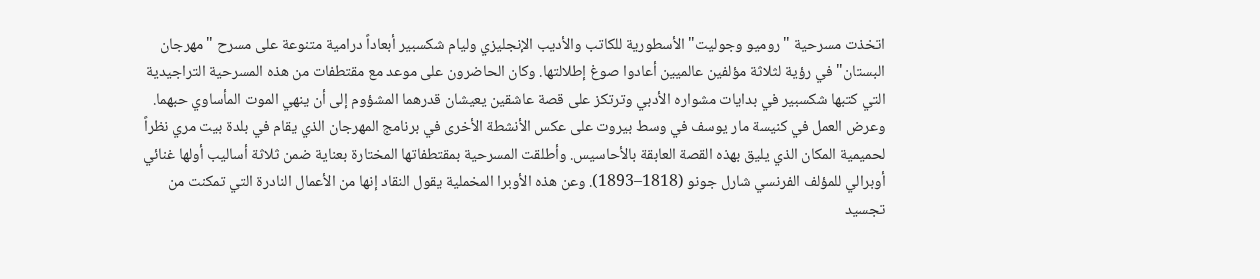اتخذت مسرحية "روميو وجوليت" الأسطورية للكاتب والأديب الإنجليزي وليام شكسبير أبعاداً درامية متنوعة على مسرح "مهرجان البستان" في رؤية لثلاثة مؤلفين عالميين أعادوا صوغ إطلالتها. وكان الحاضرون على موعد مع مقتطفات من هذه المسرحية التراجيدية التي كتبها شكسبير في بدايات مشواره الأدبي وترتكز على قصة عاشقين يعيشان قدرهما المشؤوم إلى أن ينهي الموت المأساوي حبهما.
وعرض العمل في كنيسة مار يوسف في وسط بيروت على عكس الأنشطة الأخرى في برنامج المهرجان الذي يقام في بلدة بيت مري نظراً لحميمية المكان الذي يليق بهذه القصة العابقة بالأحاسيس. وأطلقت المسرحية بمقتطفاتها المختارة بعناية ضمن ثلاثة أساليب أولها غنائي أوبرالي للمؤلف الفرنسي شارل جونو (1818–1893). وعن هذه الأوبرا المخملية يقول النقاد إنها من الأعمال النادرة التي تمكنت من تجسيد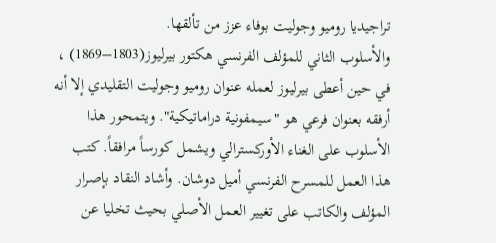تراجيديا روميو وجوليت بوفاء عزز من تألقها.
والأسلوب الثاني للمؤلف الفرنسي هكتور بيرليوز(1803–1869) ، في حين أعطى بيرليوز لعمله عنوان روميو وجوليت التقليدي إلا أنه أرفقه بعنوان فرعي هو "سيمفونية دراماتيكية". ويتمحور هذا الأسلوب على الغناء الأوركسترالي ويشمل كورساً مرافقاً. كتب هذا العمل للمسرح الفرنسي أميل دوشان. وأشاد النقاد بإصرار المؤلف والكاتب على تغيير العمل الأصلي بحيث تخليا عن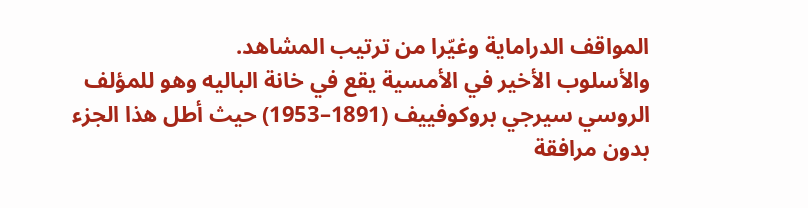المواقف الدراماية وغيّرا من ترتيب المشاهد.
والأسلوب الأخير في الأمسية يقع في خانة الباليه وهو للمؤلف الروسي سيرجي بروكوفييف (1891–1953) حيث أطل هذا الجزء بدون مرافقة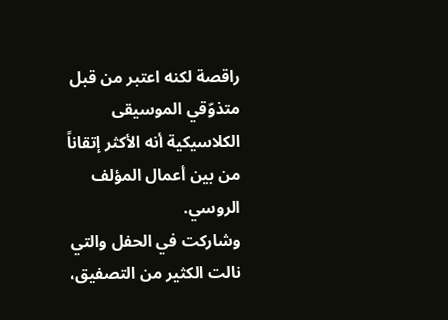راقصة لكنه اعتبر من قبل متذوّقي الموسيقى الكلاسيكية أنه الأكثر إتقاناً من بين أعمال المؤلف الروسي.
وشاركت في الحفل والتي نالت الكثير من التصفيق،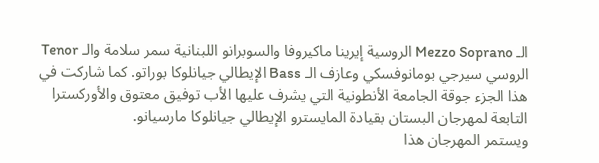الـ Mezzo Soprano الروسية إيرينا ماكيروفا والسوبرانو اللبنانية سمر سلامة والـ Tenor الروسي سيرجي بومانوفسكي وعازف الـ Bass الإيطالي جيانلوكا بوراتو. كما شاركت في هذا الجزء جوقة الجامعة الأنطونية التي يشرف عليها الأب توفيق معتوق والأوركسترا التابعة لمهرجان البستان بقيادة المايسترو الإيطالي جيانلوكا مارسيانو.
ويستمر المهرجان هذا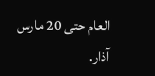العام حتى 20 مارس آذار.